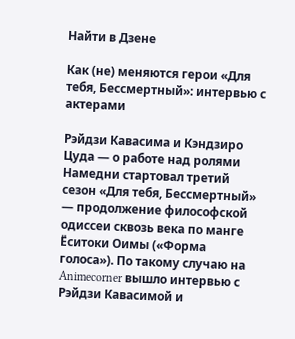Найти в Дзене

Как (не) меняются герои «Для тебя, Бессмертный»: интервью с актерами

Рэйдзи Кавасима и Кэндзиро Цуда — о работе над ролями Намедни стартовал третий сезон «Для тебя, Бессмертный» — продолжение философской одиссеи сквозь века по манге Ёситоки Оимы («Форма голоса»). По такому случаю на Animecorner вышло интервью с Рэйдзи Кавасимой и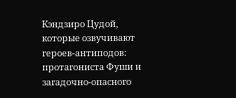Кэндзиро Цудой, которые озвучивают героев-антиподов: протагониста Фуши и загадочно-опасного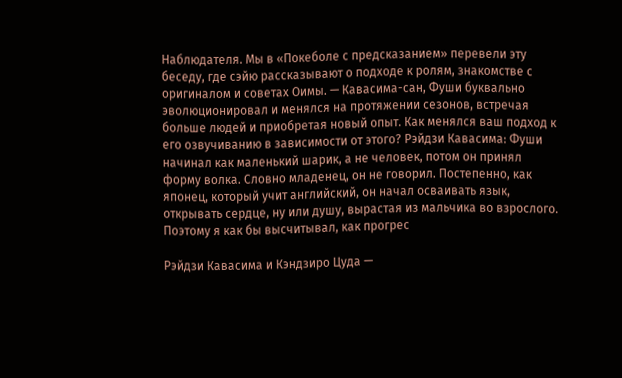Наблюдателя. Мы в «Покеболе с предсказанием» перевели эту беседу, где сэйю рассказывают о подходе к ролям, знакомстве с оригиналом и советах Оимы. — Кавасима-сан, Фуши буквально эволюционировал и менялся на протяжении сезонов, встречая больше людей и приобретая новый опыт. Как менялся ваш подход к его озвучиванию в зависимости от этого? Рэйдзи Кавасима: Фуши начинал как маленький шарик, а не человек, потом он принял форму волка. Словно младенец, он не говорил. Постепенно, как японец, который учит английский, он начал осваивать язык, открывать сердце, ну или душу, вырастая из мальчика во взрослого. Поэтому я как бы высчитывал, как прогрес

Рэйдзи Кавасима и Кэндзиро Цуда —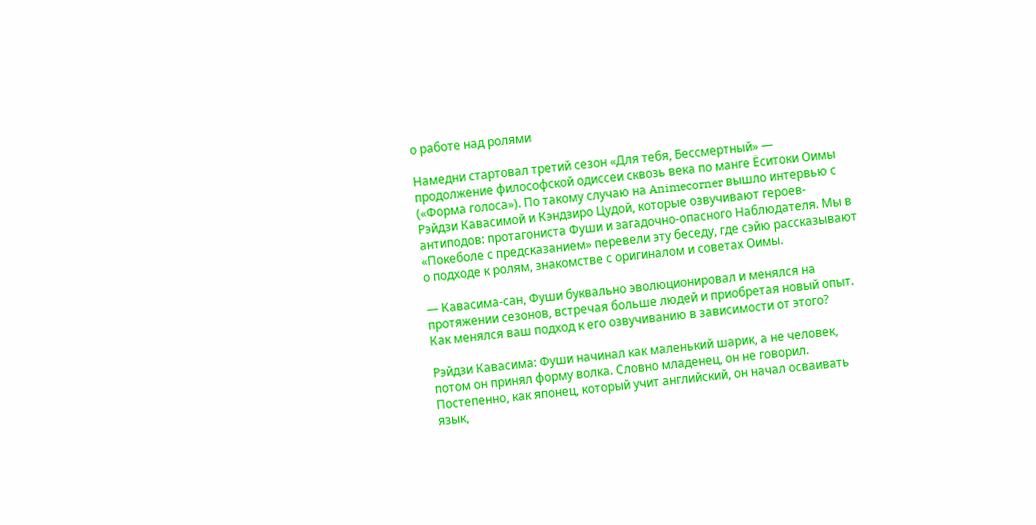о работе над ролями

Намедни стартовал третий сезон «Для тебя, Бессмертный» — продолжение философской одиссеи сквозь века по манге Ёситоки Оимы («Форма голоса»). По такому случаю на Animecorner вышло интервью с Рэйдзи Кавасимой и Кэндзиро Цудой, которые озвучивают героев-антиподов: протагониста Фуши и загадочно-опасного Наблюдателя. Мы в «Покеболе с предсказанием» перевели эту беседу, где сэйю рассказывают о подходе к ролям, знакомстве с оригиналом и советах Оимы.

— Кавасима-сан, Фуши буквально эволюционировал и менялся на протяжении сезонов, встречая больше людей и приобретая новый опыт. Как менялся ваш подход к его озвучиванию в зависимости от этого?

Рэйдзи Кавасима: Фуши начинал как маленький шарик, а не человек, потом он принял форму волка. Словно младенец, он не говорил. Постепенно, как японец, который учит английский, он начал осваивать язык,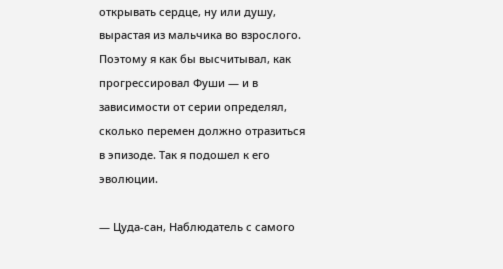открывать сердце, ну или душу, вырастая из мальчика во взрослого. Поэтому я как бы высчитывал, как прогрессировал Фуши — и в зависимости от серии определял, сколько перемен должно отразиться в эпизоде. Так я подошел к его эволюции.

— Цуда-сан, Наблюдатель с самого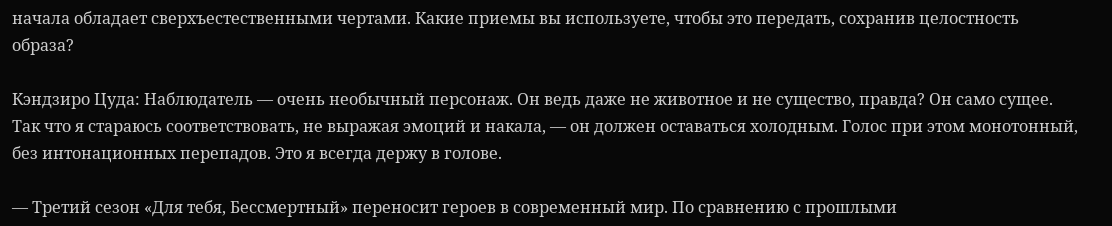начала обладает сверхъестественными чертами. Какие приемы вы используете, чтобы это передать, сохранив целостность образа?

Кэндзиро Цуда: Наблюдатель — очень необычный персонаж. Он ведь даже не животное и не существо, правда? Он само сущее. Так что я стараюсь соответствовать, не выражая эмоций и накала, — он должен оставаться холодным. Голос при этом монотонный, без интонационных перепадов. Это я всегда держу в голове.

— Третий сезон «Для тебя, Бессмертный» переносит героев в современный мир. По сравнению с прошлыми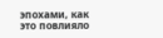эпохами, как это повлияло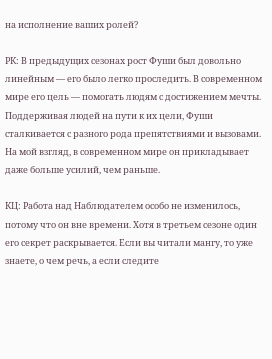на исполнение ваших ролей?

РК: В предыдущих сезонах рост Фуши был довольно линейным — его было легко проследить. В современном мире его цель — помогать людям с достижением мечты. Поддерживая людей на пути к их цели, Фуши сталкивается с разного рода препятствиями и вызовами. На мой взгляд, в современном мире он прикладывает даже больше усилий, чем раньше.

КЦ: Работа над Наблюдателем особо не изменилось, потому что он вне времени. Хотя в третьем сезоне один его секрет раскрывается. Если вы читали мангу, то уже знаете, о чем речь, а если следите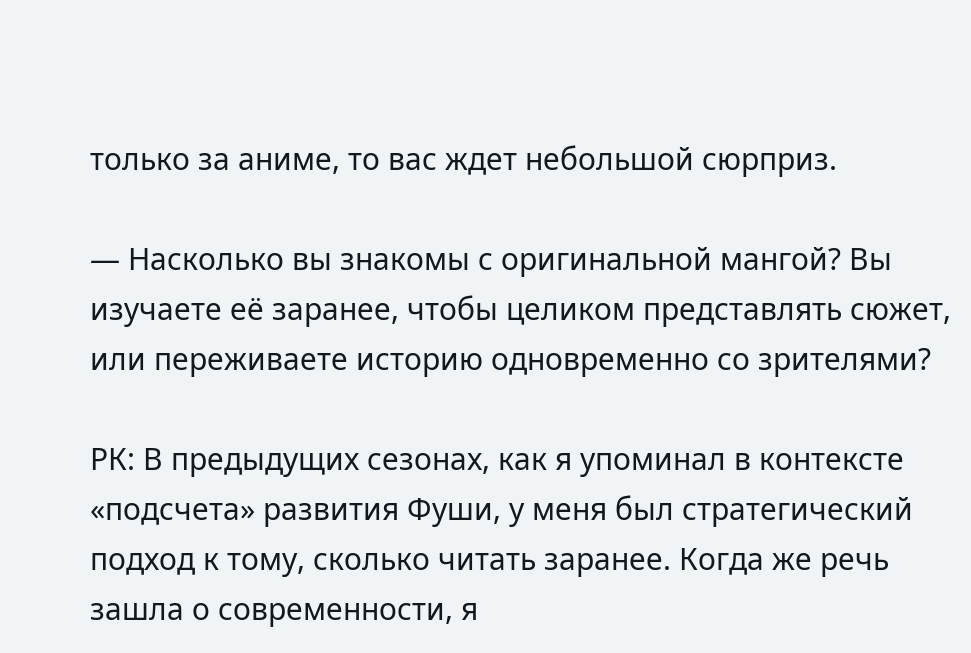только за аниме, то вас ждет небольшой сюрприз.

— Насколько вы знакомы с оригинальной мангой? Вы изучаете её заранее, чтобы целиком представлять сюжет, или переживаете историю одновременно со зрителями?

РК: В предыдущих сезонах, как я упоминал в контексте «подсчета» развития Фуши, у меня был стратегический подход к тому, сколько читать заранее. Когда же речь зашла о современности, я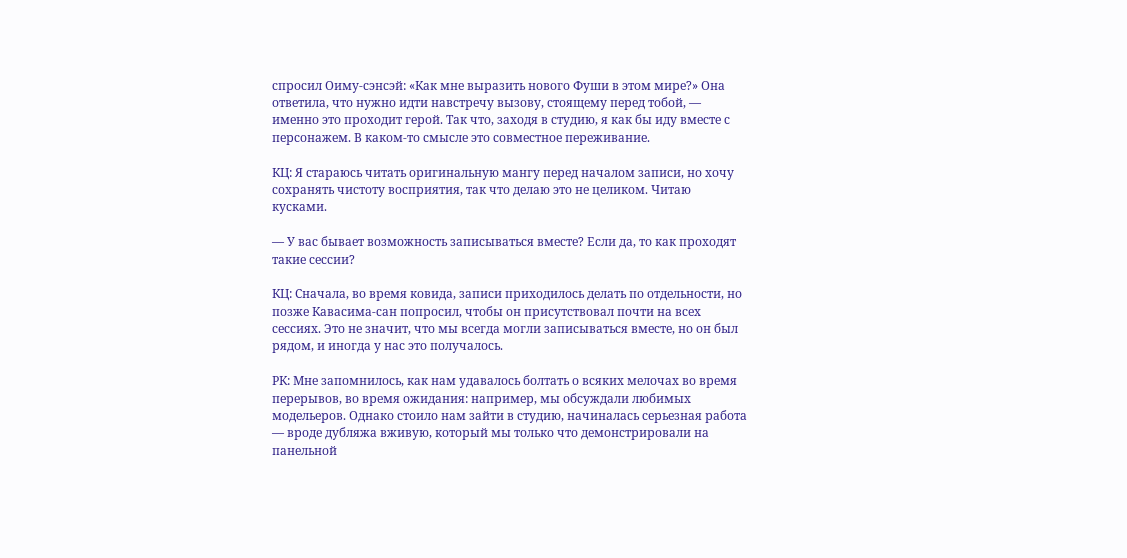спросил Оиму-сэнсэй: «Как мне выразить нового Фуши в этом мире?» Она ответила, что нужно идти навстречу вызову, стоящему перед тобой, — именно это проходит герой. Так что, заходя в студию, я как бы иду вместе с персонажем. В каком-то смысле это совместное переживание.

КЦ: Я стараюсь читать оригинальную мангу перед началом записи, но хочу сохранять чистоту восприятия, так что делаю это не целиком. Читаю кусками.

— У вас бывает возможность записываться вместе? Если да, то как проходят такие сессии?

КЦ: Сначала, во время ковида, записи приходилось делать по отдельности, но позже Кавасима-сан попросил, чтобы он присутствовал почти на всех сессиях. Это не значит, что мы всегда могли записываться вместе, но он был рядом, и иногда у нас это получалось.

РК: Мне запомнилось, как нам удавалось болтать о всяких мелочах во время перерывов, во время ожидания: например, мы обсуждали любимых модельеров. Однако стоило нам зайти в студию, начиналась серьезная работа — вроде дубляжа вживую, который мы только что демонстрировали на панельной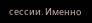сессии. Именно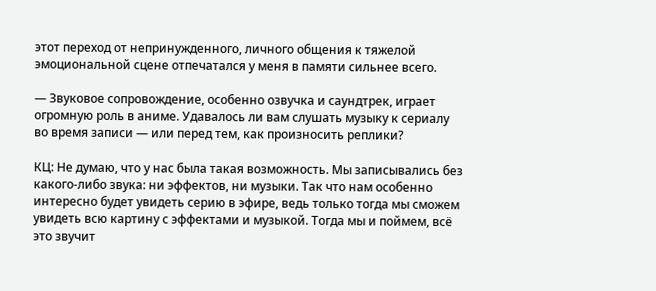этот переход от непринужденного, личного общения к тяжелой эмоциональной сцене отпечатался у меня в памяти сильнее всего.

— Звуковое сопровождение, особенно озвучка и саундтрек, играет огромную роль в аниме. Удавалось ли вам слушать музыку к сериалу во время записи — или перед тем, как произносить реплики?

КЦ: Не думаю, что у нас была такая возможность. Мы записывались без какого-либо звука: ни эффектов, ни музыки. Так что нам особенно интересно будет увидеть серию в эфире, ведь только тогда мы сможем увидеть всю картину с эффектами и музыкой. Тогда мы и поймем, всё это звучит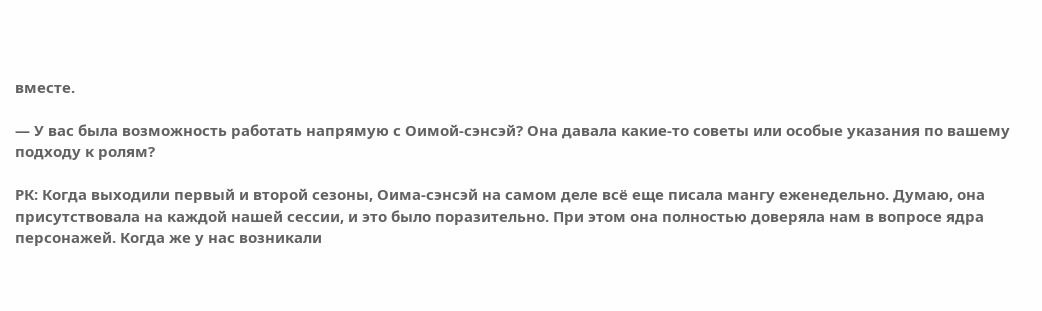вместе.

— У вас была возможность работать напрямую с Оимой-сэнсэй? Она давала какие-то советы или особые указания по вашему подходу к ролям?

РК: Когда выходили первый и второй сезоны, Оима-сэнсэй на самом деле всё еще писала мангу еженедельно. Думаю, она присутствовала на каждой нашей сессии, и это было поразительно. При этом она полностью доверяла нам в вопросе ядра персонажей. Когда же у нас возникали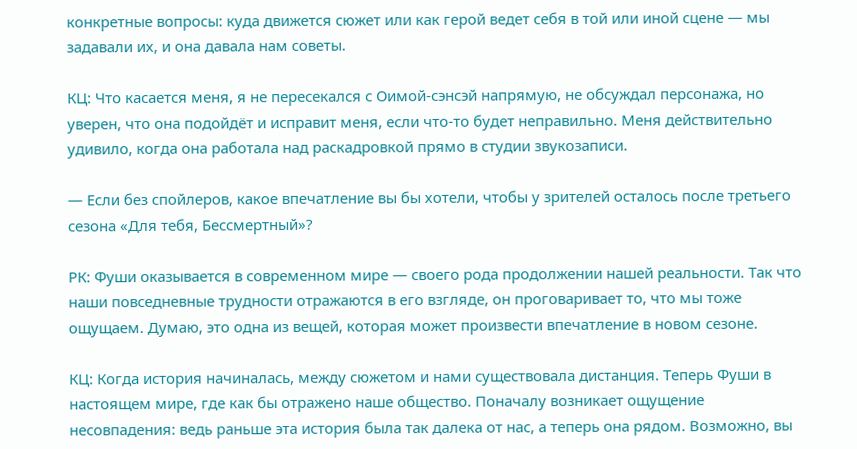конкретные вопросы: куда движется сюжет или как герой ведет себя в той или иной сцене — мы задавали их, и она давала нам советы.

КЦ: Что касается меня, я не пересекался с Оимой-сэнсэй напрямую, не обсуждал персонажа, но уверен, что она подойдёт и исправит меня, если что-то будет неправильно. Меня действительно удивило, когда она работала над раскадровкой прямо в студии звукозаписи.

— Если без спойлеров, какое впечатление вы бы хотели, чтобы у зрителей осталось после третьего сезона «Для тебя, Бессмертный»?

РК: Фуши оказывается в современном мире — своего рода продолжении нашей реальности. Так что наши повседневные трудности отражаются в его взгляде, он проговаривает то, что мы тоже ощущаем. Думаю, это одна из вещей, которая может произвести впечатление в новом сезоне.

КЦ: Когда история начиналась, между сюжетом и нами существовала дистанция. Теперь Фуши в настоящем мире, где как бы отражено наше общество. Поначалу возникает ощущение несовпадения: ведь раньше эта история была так далека от нас, а теперь она рядом. Возможно, вы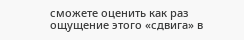сможете оценить как раз ощущение этого «сдвига» в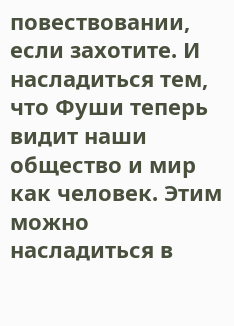повествовании, если захотите. И насладиться тем, что Фуши теперь видит наши общество и мир как человек. Этим можно насладиться в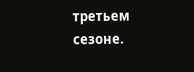третьем сезоне.